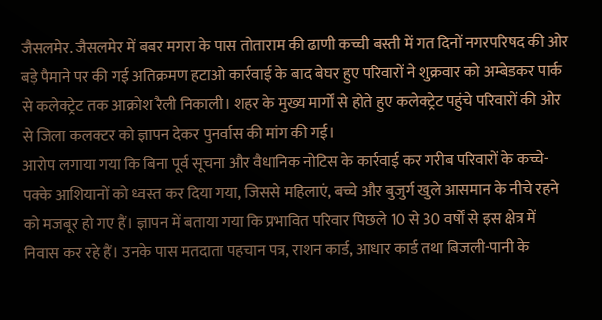जैसलमेर. जैसलमेर में बबर मगरा के पास तोताराम की ढाणी कच्ची बस्ती में गत दिनों नगरपरिषद की ओर बड़े पैमाने पर की गई अतिक्रमण हटाओ कार्रवाई के बाद बेघर हुए परिवारों ने शुक्रवार को अम्बेडकर पार्क से कलेक्ट्रेट तक आक्रोश रैली निकाली। शहर के मुख्य मार्गों से होते हुए कलेक्ट्रेट पहुंचे परिवारों की ओर से जिला कलक्टर को ज्ञापन देकर पुनर्वास की मांग की गई।
आरोप लगाया गया कि बिना पूर्व सूचना और वैधानिक नोटिस के कार्रवाई कर गरीब परिवारों के कच्चे-पक्के आशियानों को ध्वस्त कर दिया गया, जिससे महिलाएं, बच्चे और बुजुर्ग खुले आसमान के नीचे रहने को मजबूर हो गए हैं। ज्ञापन में बताया गया कि प्रभावित परिवार पिछले 10 से 30 वर्षों से इस क्षेत्र में निवास कर रहे हैं। उनके पास मतदाता पहचान पत्र, राशन कार्ड, आधार कार्ड तथा बिजली-पानी के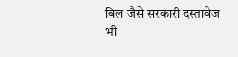बिल जैसे सरकारी दस्तावेज भी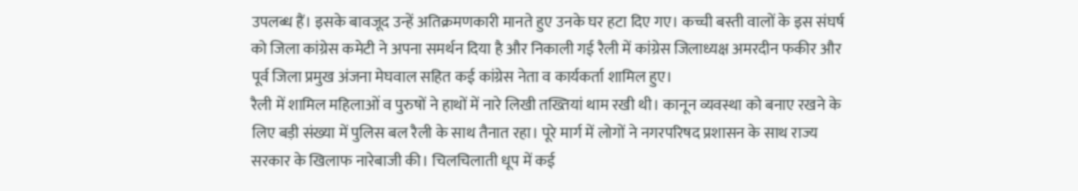उपलब्ध हैं। इसके बावजूद उन्हें अतिक्रमणकारी मानते हुए उनके घर हटा दिए गए। कच्ची बस्ती वालों के इस संघर्ष को जिला कांग्रेस कमेटी ने अपना समर्थन दिया है और निकाली गई रैली में कांग्रेस जिलाध्यक्ष अमरदीन फकीर और पूर्व जिला प्रमुख अंजना मेघवाल सहित कई कांग्रेस नेता व कार्यकर्ता शामिल हुए।
रैली में शामिल महिलाओं व पुरुषों ने हाथों में नारे लिखी तख्तियां थाम रखी थी। कानून व्यवस्था को बनाए रखने के लिए बड़ी संख्या में पुलिस बल रैली के साथ तैनात रहा। पूरे मार्ग में लोगों ने नगरपरिषद प्रशासन के साथ राज्य सरकार के खिलाफ नारेबाजी की। चिलचिलाती धूप में कई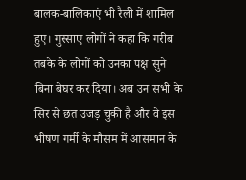बालक-बालिकाएं भी रैली में शामिल हुए। गुस्साए लोगों ने कहा कि गरीब तबके के लोगों को उनका पक्ष सुने बिना बेघर कर दिया। अब उन सभी के सिर से छत उजड़ चुकी है और वे इस भीषण गर्मी के मौसम में आसमान के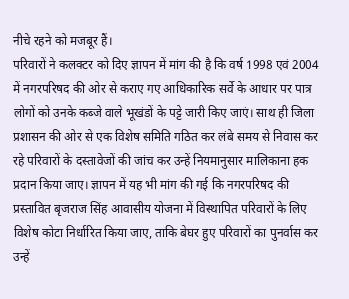नीचे रहने को मजबूर हैं।
परिवारों ने कलक्टर को दिए ज्ञापन में मांग की है कि वर्ष 1998 एवं 2004 में नगरपरिषद की ओर से कराए गए आधिकारिक सर्वे के आधार पर पात्र लोगों को उनके कब्जे वाले भूखंडों के पट्टे जारी किए जाएं। साथ ही जिला प्रशासन की ओर से एक विशेष समिति गठित कर लंबे समय से निवास कर रहे परिवारों के दस्तावेजों की जांच कर उन्हें नियमानुसार मालिकाना हक प्रदान किया जाए। ज्ञापन में यह भी मांग की गई कि नगरपरिषद की प्रस्तावित बृजराज सिंह आवासीय योजना में विस्थापित परिवारों के लिए विशेष कोटा निर्धारित किया जाए, ताकि बेघर हुए परिवारों का पुनर्वास कर उन्हें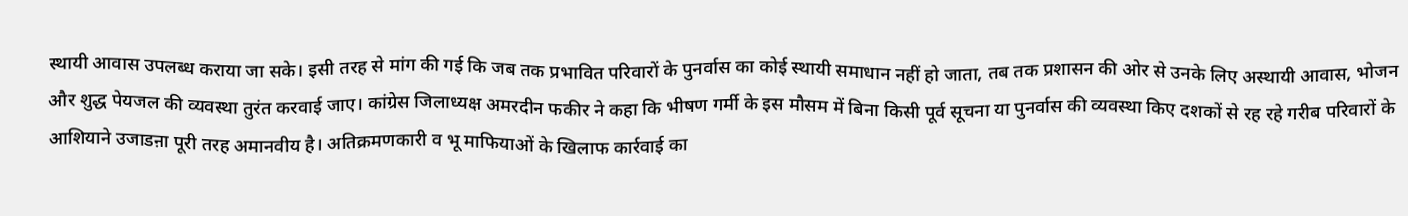स्थायी आवास उपलब्ध कराया जा सके। इसी तरह से मांग की गई कि जब तक प्रभावित परिवारों के पुनर्वास का कोई स्थायी समाधान नहीं हो जाता, तब तक प्रशासन की ओर से उनके लिए अस्थायी आवास, भोजन और शुद्ध पेयजल की व्यवस्था तुरंत करवाई जाए। कांग्रेस जिलाध्यक्ष अमरदीन फकीर ने कहा कि भीषण गर्मी के इस मौसम में बिना किसी पूर्व सूचना या पुनर्वास की व्यवस्था किए दशकों से रह रहे गरीब परिवारों के आशियाने उजाडऩा पूरी तरह अमानवीय है। अतिक्रमणकारी व भू माफियाओं के खिलाफ कार्रवाई का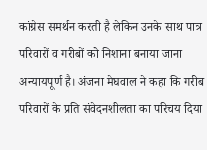कांग्रेस समर्थन करती है लेकिन उनके साथ पात्र परिवारों व गरीबों को निशाना बनाया जाना अन्यायपूर्ण है। अंजना मेघवाल ने कहा कि गरीब परिवारों के प्रति संवेदनशीलता का परिचय दिया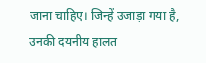जाना चाहिए। जिन्हें उजाड़ा गया है, उनकी दयनीय हालत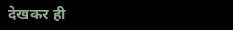देखकर ही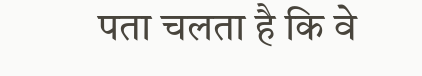पता चलता है कि वे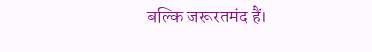बल्कि जरूरतमंद हैं।